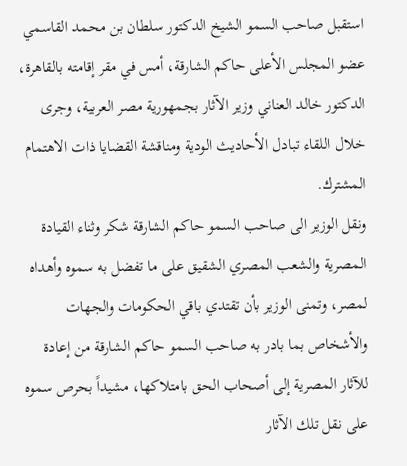استقبل صاحب السمو الشيخ الدكتور سلطان بن محمد القاسمي عضو المجلس الأعلى حاكم الشارقة، أمس في مقر إقامته بالقاهرة، الدكتور خالد العناني وزير الآثار بجمهورية مصر العربية، وجرى خلال اللقاء تبادل الأحاديث الودية ومناقشة القضايا ذات الاهتمام المشترك.
ونقل الوزير الى صاحب السمو حاكم الشارقة شكر وثناء القيادة المصرية والشعب المصري الشقيق على ما تفضل به سموه وأهداه لمصر، وتمنى الوزير بأن تقتدي باقي الحكومات والجهات والأشخاص بما بادر به صاحب السمو حاكم الشارقة من إعادة للآثار المصرية إلى أصحاب الحق بامتلاكها، مشيداً بحرص سموه على نقل تلك الآثار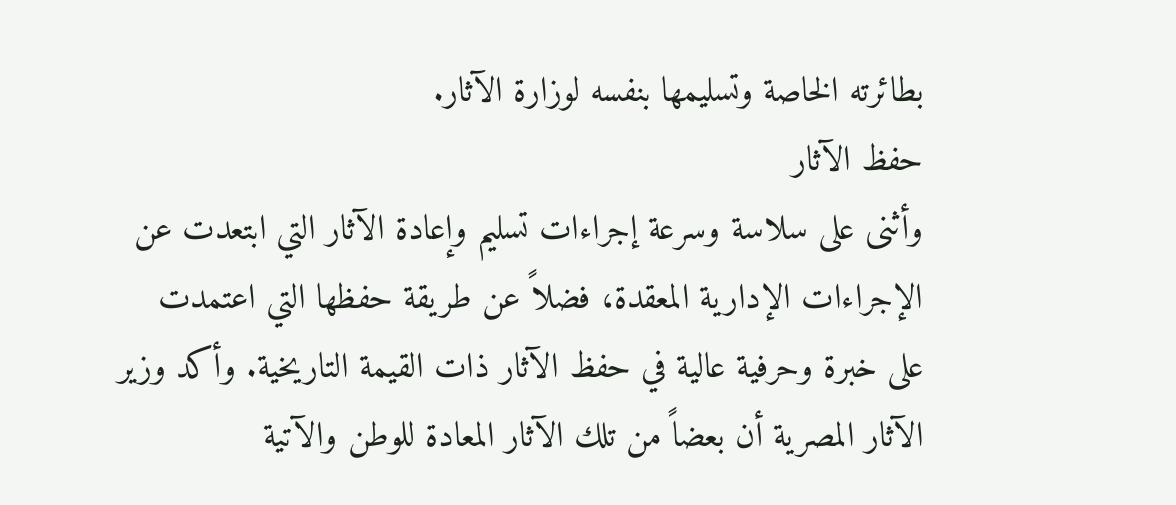بطائرته الخاصة وتسليمها بنفسه لوزارة الآثار.
حفظ الآثار
وأثنى على سلاسة وسرعة إجراءات تسليم وإعادة الآثار التي ابتعدت عن الإجراءات الإدارية المعقدة، فضلاً عن طريقة حفظها التي اعتمدت على خبرة وحرفية عالية في حفظ الآثار ذات القيمة التاريخية. وأكد وزير الآثار المصرية أن بعضاً من تلك الآثار المعادة للوطن والآتية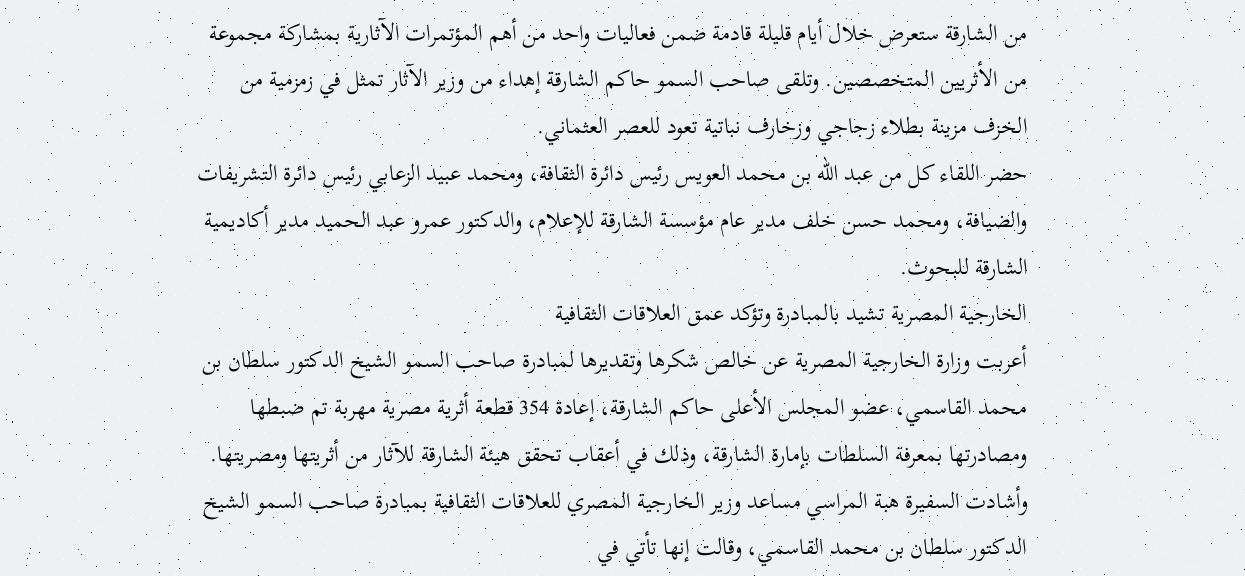من الشارقة ستعرض خلال أيام قليلة قادمة ضمن فعاليات واحد من أهم المؤتمرات الآثارية بمشاركة مجموعة من الأثريين المتخصصين. وتلقى صاحب السمو حاكم الشارقة إهداء من وزير الآثار تمثل في زمزمية من الخزف مزينة بطلاء زجاجي وزخارف نباتية تعود للعصر العثماني.
حضر اللقاء كل من عبد الله بن محمد العويس رئيس دائرة الثقافة، ومحمد عبيد الزعابي رئيس دائرة التشريفات والضيافة، ومحمد حسن خلف مدير عام مؤسسة الشارقة للإعلام، والدكتور عمرو عبد الحميد مدير أكاديمية الشارقة للبحوث.
الخارجية المصرية تشيد بالمبادرة وتؤكد عمق العلاقات الثقافية
أعربت وزارة الخارجية المصرية عن خالص شكرها وتقديرها لمبادرة صاحب السمو الشيخ الدكتور سلطان بن محمد القاسمي، عضو المجلس الأعلى حاكم الشارقة، إعادة 354 قطعة أثرية مصرية مهربة تم ضبطها ومصادرتها بمعرفة السلطات بإمارة الشارقة، وذلك في أعقاب تحقق هيئة الشارقة للآثار من أثريتها ومصريتها.
وأشادت السفيرة هبة المراسي مساعد وزير الخارجية المصري للعلاقات الثقافية بمبادرة صاحب السمو الشيخ الدكتور سلطان بن محمد القاسمي، وقالت إنها تأتي في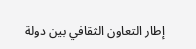إطار التعاون الثقافي بين دولة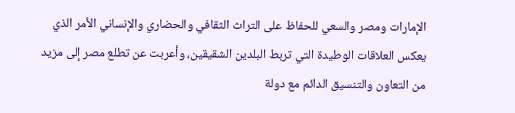الإمارات ومصر والسعي للحفاظ على التراث الثقافي والحضاري والإنساني الأمر الذي يعكس العلاقات الوطيدة التي تربط البلدين الشقيقين، وأعربت عن تطلع مصر إلى مزيد من التعاون والتنسيق الدائم مع دولة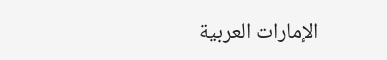الإمارات العربية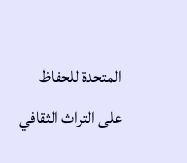المتحدة للحفاظ على التراث الثقافي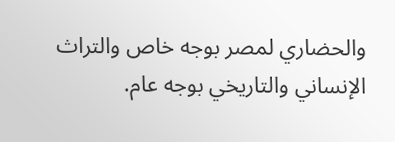والحضاري لمصر بوجه خاص والتراث الإنساني والتاريخي بوجه عام.